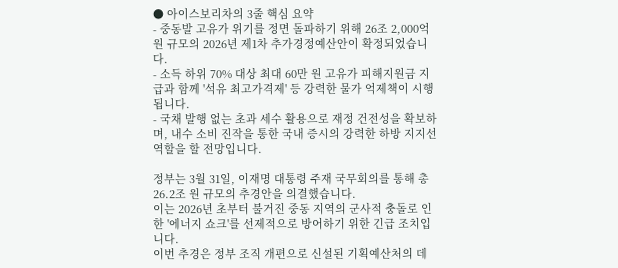● 아이스보리차의 3줄 핵심 요약
- 중동발 고유가 위기를 정면 돌파하기 위해 26조 2,000억 원 규모의 2026년 제1차 추가경정예산안이 확정되었습니다.
- 소득 하위 70% 대상 최대 60만 원 고유가 피해지원금 지급과 함께 '석유 최고가격제' 등 강력한 물가 억제책이 시행됩니다.
- 국채 발행 없는 초과 세수 활용으로 재정 건전성을 확보하며, 내수 소비 진작을 통한 국내 증시의 강력한 하방 지지선 역할을 할 전망입니다.

정부는 3월 31일, 이재명 대통령 주재 국무회의를 통해 총 26.2조 원 규모의 추경안을 의결했습니다.
이는 2026년 초부터 불거진 중동 지역의 군사적 충돌로 인한 '에너지 쇼크'를 선제적으로 방어하기 위한 긴급 조치입니다.
이번 추경은 정부 조직 개편으로 신설된 기획예산처의 데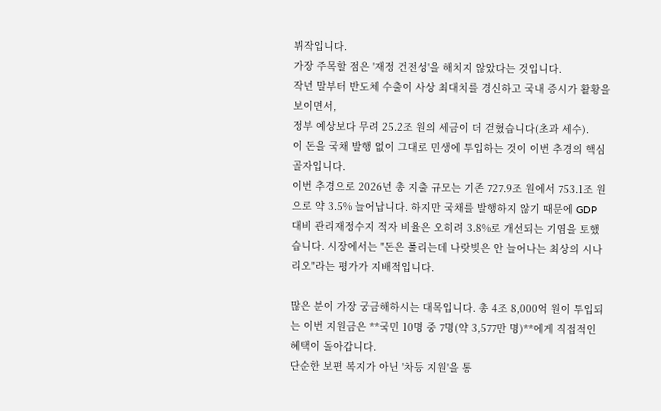뷔작입니다.
가장 주목할 점은 '재정 건전성'을 해치지 않았다는 것입니다.
작년 말부터 반도체 수출이 사상 최대치를 경신하고 국내 증시가 활황을 보이면서,
정부 예상보다 무려 25.2조 원의 세금이 더 걷혔습니다(초과 세수).
이 돈을 국채 발행 없이 그대로 민생에 투입하는 것이 이번 추경의 핵심 골자입니다.
이번 추경으로 2026년 총 지출 규모는 기존 727.9조 원에서 753.1조 원으로 약 3.5% 늘어납니다. 하지만 국채를 발행하지 않기 때문에 GDP 대비 관리재정수지 적자 비율은 오히려 3.8%로 개선되는 기염을 토했습니다. 시장에서는 "돈은 풀리는데 나랏빚은 안 늘어나는 최상의 시나리오"라는 평가가 지배적입니다.

많은 분이 가장 궁금해하시는 대목입니다. 총 4조 8,000억 원이 투입되는 이번 지원금은 **국민 10명 중 7명(약 3,577만 명)**에게 직접적인 혜택이 돌아갑니다.
단순한 보편 복지가 아닌 '차등 지원'을 통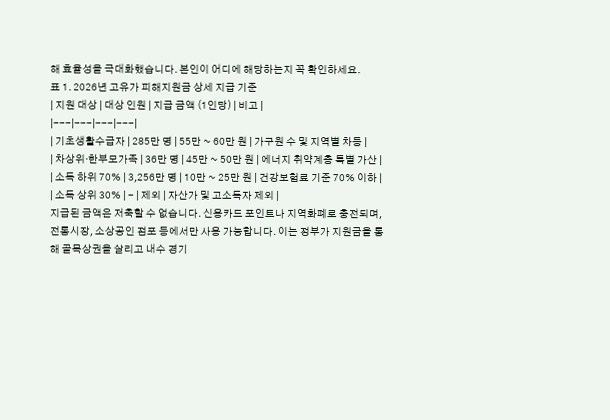해 효율성을 극대화했습니다. 본인이 어디에 해당하는지 꼭 확인하세요.
표 1. 2026년 고유가 피해지원금 상세 지급 기준
| 지원 대상 | 대상 인원 | 지급 금액 (1인당) | 비고 |
|---|---|---|---|
| 기초생활수급자 | 285만 명 | 55만 ~ 60만 원 | 가구원 수 및 지역별 차등 |
| 차상위·한부모가족 | 36만 명 | 45만 ~ 50만 원 | 에너지 취약계층 특별 가산 |
| 소득 하위 70% | 3,256만 명 | 10만 ~ 25만 원 | 건강보험료 기준 70% 이하 |
| 소득 상위 30% | - | 제외 | 자산가 및 고소득자 제외 |
지급된 금액은 저축할 수 없습니다. 신용카드 포인트나 지역화폐로 충전되며, 전통시장, 소상공인 점포 등에서만 사용 가능합니다. 이는 정부가 지원금을 통해 골목상권을 살리고 내수 경기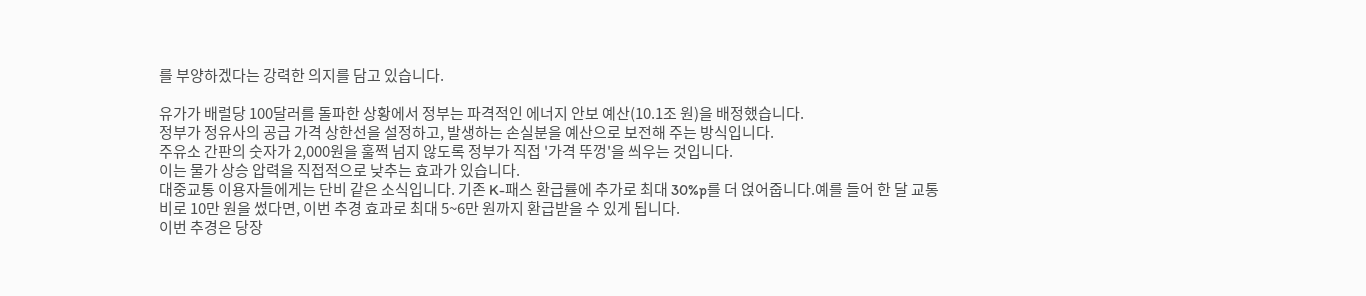를 부양하겠다는 강력한 의지를 담고 있습니다.

유가가 배럴당 100달러를 돌파한 상황에서 정부는 파격적인 에너지 안보 예산(10.1조 원)을 배정했습니다.
정부가 정유사의 공급 가격 상한선을 설정하고, 발생하는 손실분을 예산으로 보전해 주는 방식입니다.
주유소 간판의 숫자가 2,000원을 훌쩍 넘지 않도록 정부가 직접 '가격 뚜껑'을 씌우는 것입니다.
이는 물가 상승 압력을 직접적으로 낮추는 효과가 있습니다.
대중교통 이용자들에게는 단비 같은 소식입니다. 기존 K-패스 환급률에 추가로 최대 30%p를 더 얹어줍니다.예를 들어 한 달 교통비로 10만 원을 썼다면, 이번 추경 효과로 최대 5~6만 원까지 환급받을 수 있게 됩니다.
이번 추경은 당장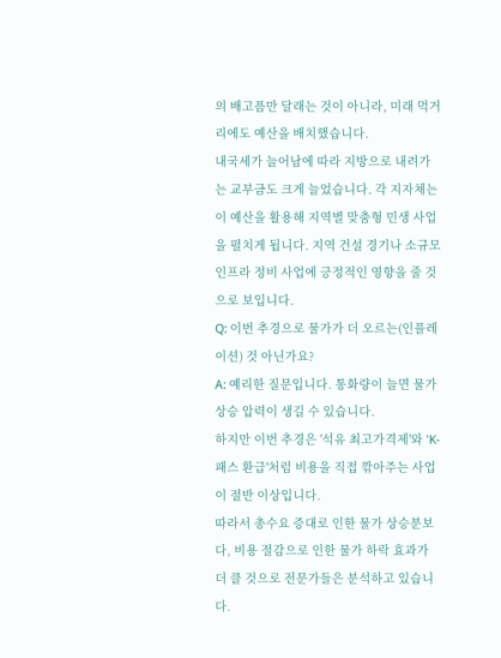의 배고픔만 달래는 것이 아니라, 미래 먹거리에도 예산을 배치했습니다.
내국세가 늘어남에 따라 지방으로 내려가는 교부금도 크게 늘었습니다. 각 지자체는 이 예산을 활용해 지역별 맞춤형 민생 사업을 펼치게 됩니다. 지역 건설 경기나 소규모 인프라 정비 사업에 긍정적인 영향을 줄 것으로 보입니다.
Q: 이번 추경으로 물가가 더 오르는(인플레이션) 것 아닌가요?
A: 예리한 질문입니다. 통화량이 늘면 물가 상승 압력이 생길 수 있습니다.
하지만 이번 추경은 '석유 최고가격제'와 'K-패스 환급'처럼 비용을 직접 깎아주는 사업이 절반 이상입니다.
따라서 총수요 증대로 인한 물가 상승분보다, 비용 절감으로 인한 물가 하락 효과가 더 클 것으로 전문가들은 분석하고 있습니다.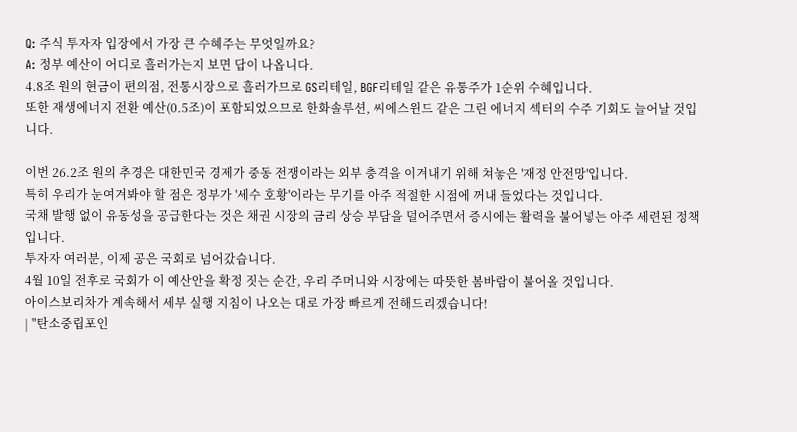Q: 주식 투자자 입장에서 가장 큰 수혜주는 무엇일까요?
A: 정부 예산이 어디로 흘러가는지 보면 답이 나옵니다.
4.8조 원의 현금이 편의점, 전통시장으로 흘러가므로 GS리테일, BGF리테일 같은 유통주가 1순위 수혜입니다.
또한 재생에너지 전환 예산(0.5조)이 포함되었으므로 한화솔루션, 씨에스윈드 같은 그린 에너지 섹터의 수주 기회도 늘어날 것입니다.

이번 26.2조 원의 추경은 대한민국 경제가 중동 전쟁이라는 외부 충격을 이겨내기 위해 쳐놓은 '재정 안전망'입니다.
특히 우리가 눈여겨봐야 할 점은 정부가 '세수 호황'이라는 무기를 아주 적절한 시점에 꺼내 들었다는 것입니다.
국채 발행 없이 유동성을 공급한다는 것은 채권 시장의 금리 상승 부담을 덜어주면서 증시에는 활력을 불어넣는 아주 세련된 정책입니다.
투자자 여러분, 이제 공은 국회로 넘어갔습니다.
4월 10일 전후로 국회가 이 예산안을 확정 짓는 순간, 우리 주머니와 시장에는 따뜻한 봄바람이 불어올 것입니다.
아이스보리차가 계속해서 세부 실행 지침이 나오는 대로 가장 빠르게 전해드리겠습니다!
| "탄소중립포인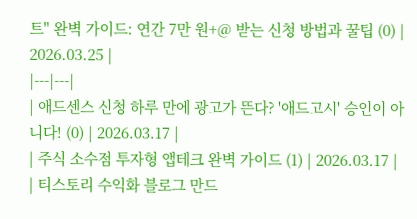트" 완벽 가이드: 연간 7만 원+@ 받는 신청 방법과 꿀팁 (0) | 2026.03.25 |
|---|---|
| 애드센스 신청 하루 만에 광고가 뜬다? '애드고시' 승인이 아니다! (0) | 2026.03.17 |
| 주식 소수점 투자형 앱테크 완벽 가이드 (1) | 2026.03.17 |
| 티스토리 수익화 블로그 만드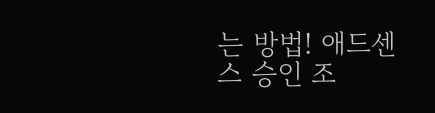는 방법! 애드센스 승인 조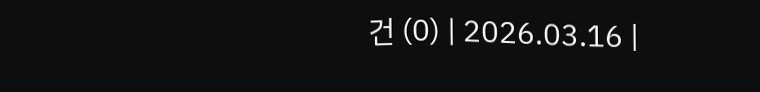건 (0) | 2026.03.16 |